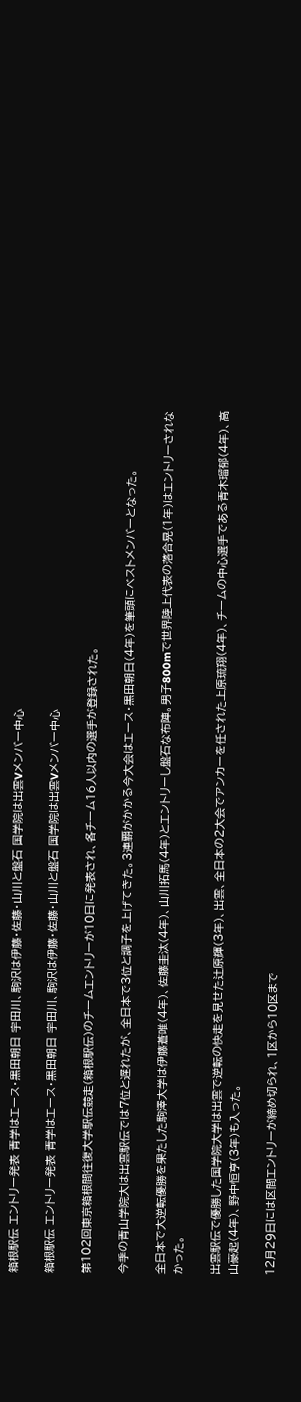箱根駅伝 エントリー発表 青学はエース・黒田朝日 宇田川、駒沢は伊藤・佐藤・山川と盤石 国学院は出雲Vメンバー中心

箱根駅伝 エントリー発表 青学はエース・黒田朝日 宇田川、駒沢は伊藤・佐藤・山川と盤石 国学院は出雲Vメンバー中心

第102回東京箱根間往復大学駅伝競走(箱根駅伝)のチームエントリーが10日に発表され、各チーム16人以内の選手が登録された。

今季の青山学院大は出雲駅伝では7位と遅れたが、全日本で3位と調子を上げてきた。3連覇がかかる今大会はエース・黒田朝日(4年)を筆頭にベストメンバーとなった。

全日本で大逆転優勝を果たした駒澤大学は伊藤蒼唯(4年)、佐藤圭汰(4年)、山川拓馬(4年)とエントリーし盤石な布陣。男子800mで世界陸上代表の落合晃(1年)はエントリーされなかった。

出雲駅伝で優勝した国学院大学は出雲で逆転の快走を見せた辻原輝(3年)、出雲、全日本の2大会でアンカーを任された上原琉翔(4年)、チームの中心選手である青木瑠郁(4年)、高山豪起(4年)、野中恒亨(3年)も入った。

12月29日には区間エントリーが締め切られ、1区から10区まで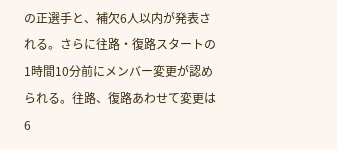の正選手と、補欠6人以内が発表される。さらに往路・復路スタートの1時間10分前にメンバー変更が認められる。往路、復路あわせて変更は6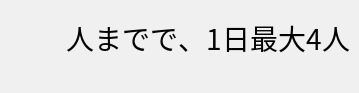人までで、1日最大4人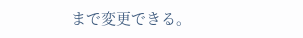まで変更できる。